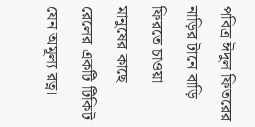পবিত্র ঈদুল ফিতরের নাড়ির টানে বাড়ি ফিরতে চাওয়া মানুষের কাছে রেলের একটি টিকিট যেন অমূল্য রত্ন।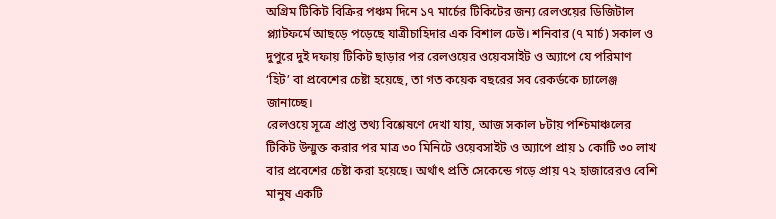অগ্রিম টিকিট বিক্রির পঞ্চম দিনে ১৭ মার্চের টিকিটের জন্য রেলওয়ের ডিজিটাল প্ল্যাটফর্মে আছড়ে পড়েছে যাত্রীচাহিদার এক বিশাল ঢেউ। শনিবার (৭ মার্চ) সকাল ও দুপুরে দুই দফায় টিকিট ছাড়ার পর রেলওয়ের ওয়েবসাইট ও অ্যাপে যে পরিমাণ ‘হিট’ বা প্রবেশের চেষ্টা হয়েছে, তা গত কয়েক বছরের সব রেকর্ডকে চ্যালেঞ্জ জানাচ্ছে।
রেলওয়ে সূত্রে প্রাপ্ত তথ্য বিশ্লেষণে দেখা যায়, আজ সকাল ৮টায় পশ্চিমাঞ্চলের টিকিট উন্মুক্ত করার পর মাত্র ৩০ মিনিটে ওয়েবসাইট ও অ্যাপে প্রায় ১ কোটি ৩০ লাখ বার প্রবেশের চেষ্টা করা হয়েছে। অর্থাৎ প্রতি সেকেন্ডে গড়ে প্রায় ৭২ হাজারেরও বেশি মানুষ একটি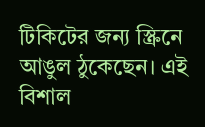টিকিটের জন্য স্ক্রিনে আঙুল ঠুকেছেন। এই বিশাল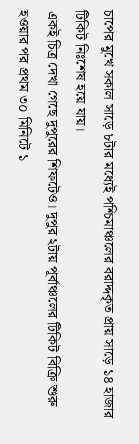চাপের মুখে সকাল সাড়ে ৮টার মধ্যেই পশ্চিমাঞ্চলের বরাদ্দকৃত প্রায় সাড়ে ১৪ হাজার টিকিট নিঃশেষ হয়ে যায়।
একই চিত্র দেখা গেছে দুপুরের শিফটেও। দুপুর ২টায় পূর্বাঞ্চলের টিকিট বিক্রি শুরু হওয়ার পর প্রথম ৩০ মিনিটে ১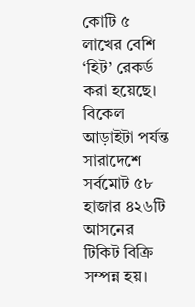কোটি ৫ লাখের বেশি ‘হিট’ রেকর্ড করা হয়েছে। বিকেল আড়াইটা পর্যন্ত সারাদেশে সর্বমোট ৫৮ হাজার ৪২৬টি আসনের টিকিট বিক্রি সম্পন্ন হয়।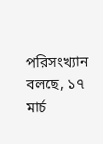পরিসংখ্যান বলছে, ১৭ মার্চ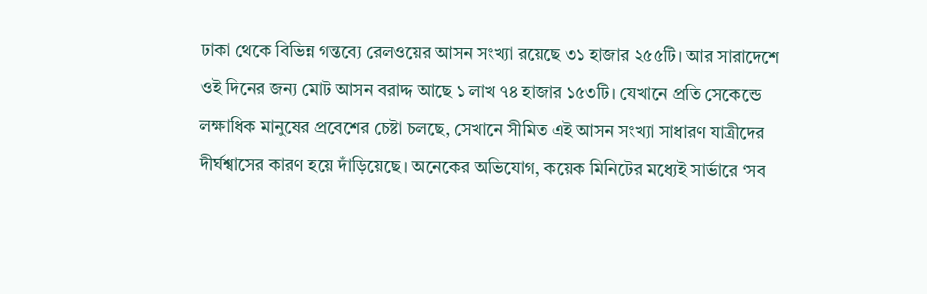ঢাকা থেকে বিভিন্ন গন্তব্যে রেলওয়ের আসন সংখ্যা রয়েছে ৩১ হাজার ২৫৫টি। আর সারাদেশে ওই দিনের জন্য মোট আসন বরাদ্দ আছে ১ লাখ ৭৪ হাজার ১৫৩টি। যেখানে প্রতি সেকেন্ডে লক্ষাধিক মানুষের প্রবেশের চেষ্টা চলছে, সেখানে সীমিত এই আসন সংখ্যা সাধারণ যাত্রীদের দীর্ঘশ্বাসের কারণ হয়ে দাঁড়িয়েছে। অনেকের অভিযোগ, কয়েক মিনিটের মধ্যেই সার্ভারে ‘সব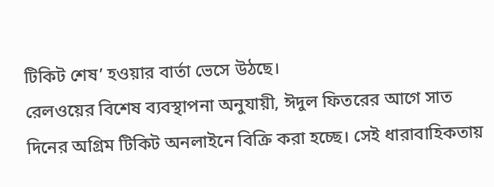টিকিট শেষ’ হওয়ার বার্তা ভেসে উঠছে।
রেলওয়ের বিশেষ ব্যবস্থাপনা অনুযায়ী, ঈদুল ফিতরের আগে সাত দিনের অগ্রিম টিকিট অনলাইনে বিক্রি করা হচ্ছে। সেই ধারাবাহিকতায়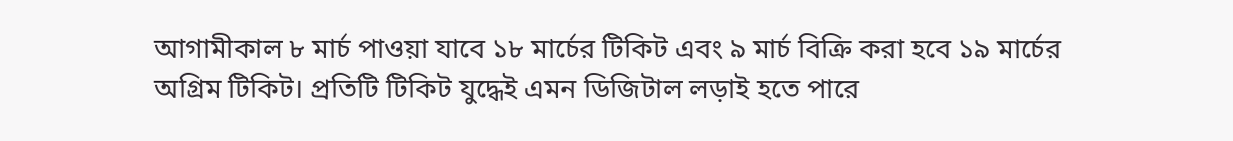আগামীকাল ৮ মার্চ পাওয়া যাবে ১৮ মার্চের টিকিট এবং ৯ মার্চ বিক্রি করা হবে ১৯ মার্চের অগ্রিম টিকিট। প্রতিটি টিকিট যুদ্ধেই এমন ডিজিটাল লড়াই হতে পারে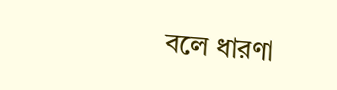বলে ধারণা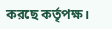করছে কর্তৃপক্ষ।